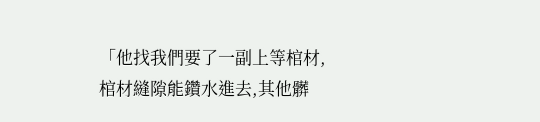「他找我們要了一副上等棺材,棺材縫隙能鑽水進去,其他髒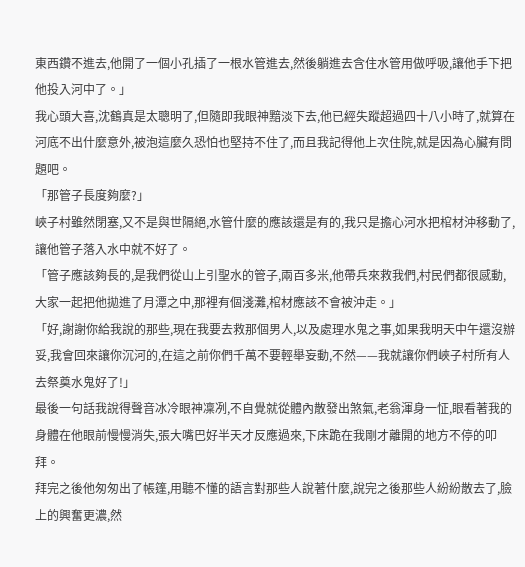東西鑽不進去,他開了一個小孔插了一根水管進去,然後躺進去含住水管用做呼吸,讓他手下把他投入河中了。」
我心頭大喜,沈鶴真是太聰明了,但隨即我眼神黯淡下去,他已經失蹤超過四十八小時了,就算在河底不出什麼意外,被泡這麼久恐怕也堅持不住了,而且我記得他上次住院,就是因為心臟有問題吧。
「那管子長度夠麼?」
峽子村雖然閉塞,又不是與世隔絕,水管什麼的應該還是有的,我只是擔心河水把棺材沖移動了,讓他管子落入水中就不好了。
「管子應該夠長的,是我們從山上引聖水的管子,兩百多米,他帶兵來救我們,村民們都很感動,大家一起把他拋進了月潭之中,那裡有個淺灘,棺材應該不會被沖走。」
「好,謝謝你給我說的那些,現在我要去救那個男人,以及處理水鬼之事,如果我明天中午還沒辦妥,我會回來讓你沉河的,在這之前你們千萬不要輕舉妄動,不然——我就讓你們峽子村所有人去祭奠水鬼好了!」
最後一句話我說得聲音冰冷眼神凜冽,不自覺就從體內散發出煞氣,老翁渾身一怔,眼看著我的身體在他眼前慢慢消失,張大嘴巴好半天才反應過來,下床跪在我剛才離開的地方不停的叩拜。
拜完之後他匆匆出了帳篷,用聽不懂的語言對那些人說著什麼,說完之後那些人紛紛散去了,臉上的興奮更濃,然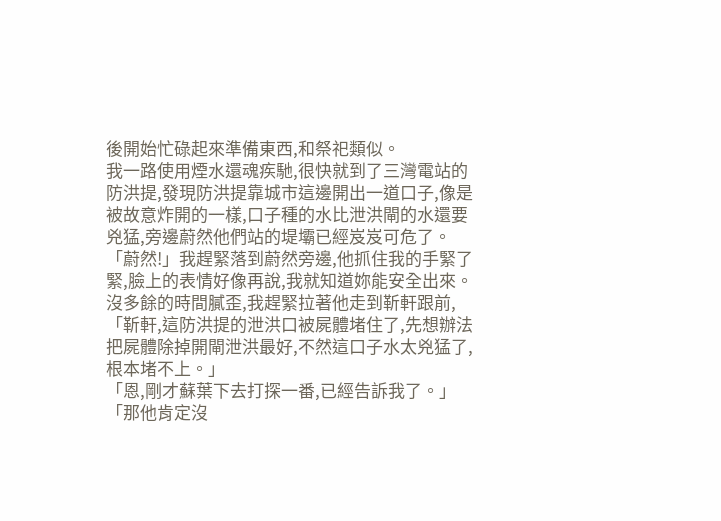後開始忙碌起來準備東西,和祭祀類似。
我一路使用煙水還魂疾馳,很快就到了三灣電站的防洪提,發現防洪提靠城市這邊開出一道口子,像是被故意炸開的一樣,口子種的水比泄洪閘的水還要兇猛,旁邊蔚然他們站的堤壩已經岌岌可危了。
「蔚然!」我趕緊落到蔚然旁邊,他抓住我的手緊了緊,臉上的表情好像再說,我就知道妳能安全出來。
沒多餘的時間膩歪,我趕緊拉著他走到靳軒跟前,「靳軒,這防洪提的泄洪口被屍體堵住了,先想辦法把屍體除掉開閘泄洪最好,不然這口子水太兇猛了,根本堵不上。」
「恩,剛才蘇葉下去打探一番,已經告訴我了。」
「那他肯定沒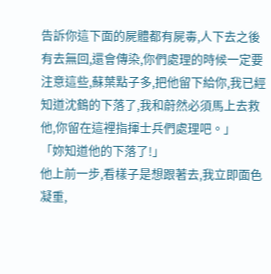告訴你這下面的屍體都有屍毒,人下去之後有去無回,還會傳染,你們處理的時候一定要注意這些,蘇葉點子多,把他留下給你,我已經知道沈鶴的下落了,我和蔚然必須馬上去救他,你留在這裡指揮士兵們處理吧。」
「妳知道他的下落了!」
他上前一步,看樣子是想跟著去,我立即面色凝重,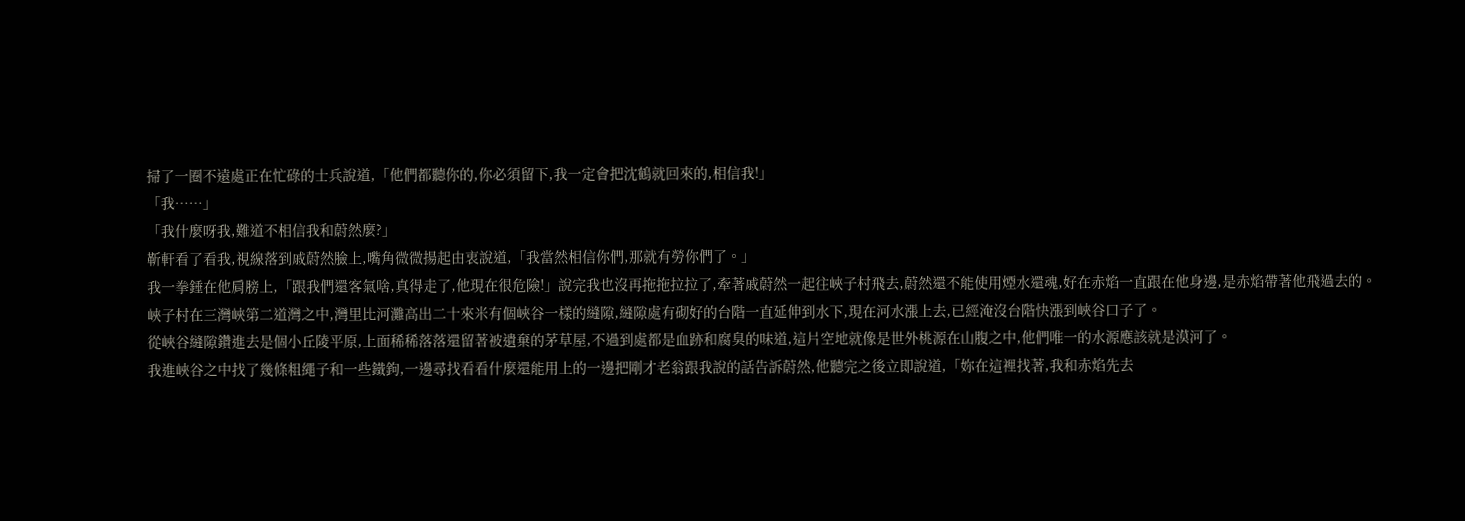掃了一圈不遠處正在忙碌的士兵說道,「他們都聽你的,你必須留下,我一定會把沈鶴就回來的,相信我!」
「我……」
「我什麼呀我,難道不相信我和蔚然麼?」
靳軒看了看我,視線落到戚蔚然臉上,嘴角微微揚起由衷說道,「我當然相信你們,那就有勞你們了。」
我一拳錘在他肩膀上,「跟我們還客氣啥,真得走了,他現在很危險!」說完我也沒再拖拖拉拉了,牽著戚蔚然一起往峽子村飛去,蔚然還不能使用煙水還魂,好在赤焰一直跟在他身邊,是赤焰帶著他飛過去的。
峽子村在三灣峽第二道灣之中,灣里比河灘高出二十來米有個峽谷一樣的縫隙,縫隙處有砌好的台階一直延伸到水下,現在河水漲上去,已經淹沒台階快漲到峽谷口子了。
從峽谷縫隙鑽進去是個小丘陵平原,上面稀稀落落還留著被遺棄的茅草屋,不過到處都是血跡和腐臭的味道,這片空地就像是世外桃源在山腹之中,他們唯一的水源應該就是漠河了。
我進峽谷之中找了幾條粗繩子和一些鐵鉤,一邊尋找看看什麼還能用上的一邊把剛才老翁跟我說的話告訴蔚然,他聽完之後立即說道,「妳在這裡找著,我和赤焰先去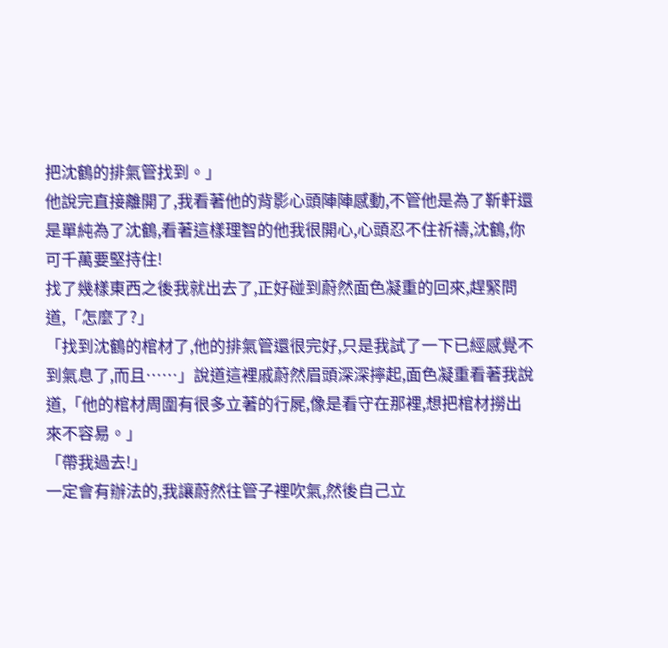把沈鶴的排氣管找到。」
他說完直接離開了,我看著他的背影心頭陣陣感動,不管他是為了靳軒還是單純為了沈鶴,看著這樣理智的他我很開心,心頭忍不住祈禱,沈鶴,你可千萬要堅持住!
找了幾樣東西之後我就出去了,正好碰到蔚然面色凝重的回來,趕緊問道,「怎麼了?」
「找到沈鶴的棺材了,他的排氣管還很完好,只是我試了一下已經感覺不到氣息了,而且……」說道這裡戚蔚然眉頭深深擰起,面色凝重看著我說道,「他的棺材周圍有很多立著的行屍,像是看守在那裡,想把棺材撈出來不容易。」
「帶我過去!」
一定會有辦法的,我讓蔚然往管子裡吹氣,然後自己立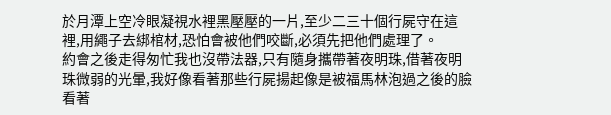於月潭上空冷眼凝視水裡黑壓壓的一片,至少二三十個行屍守在這裡,用繩子去綁棺材,恐怕會被他們咬斷,必須先把他們處理了。
約會之後走得匆忙我也沒帶法器,只有隨身攜帶著夜明珠,借著夜明珠微弱的光暈,我好像看著那些行屍揚起像是被福馬林泡過之後的臉看著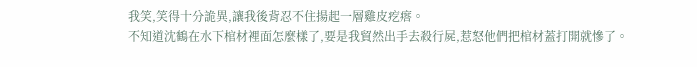我笑,笑得十分詭異,讓我後背忍不住揚起一層雞皮疙瘩。
不知道沈鶴在水下棺材裡面怎麼樣了,要是我貿然出手去殺行屍,惹怒他們把棺材蓋打開就慘了。